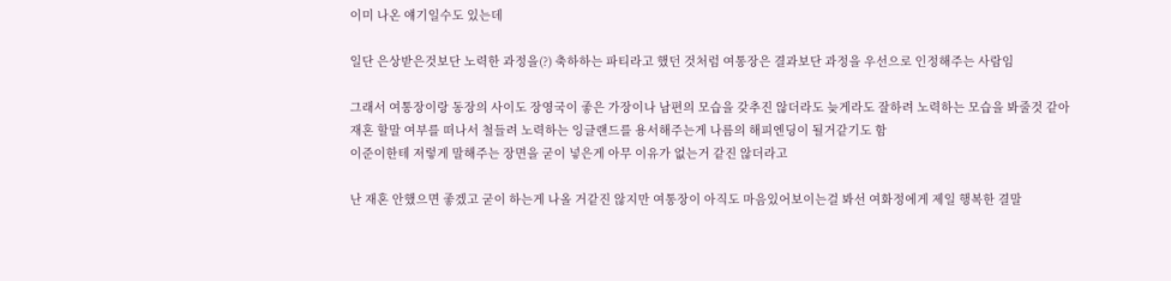이미 나온 얘기일수도 있는데

일단 은상받은것보단 노력한 과정을(?) 축하하는 파티라고 했던 것처럼 여통장은 결과보단 과정을 우선으로 인정해주는 사람임

그래서 여통장이랑 동장의 사이도 장영국이 좋은 가장이나 남편의 모습을 갖추진 않더라도 늦게라도 잘하려 노력하는 모습을 봐줄것 같아
재혼 할말 여부를 떠나서 철들려 노력하는 잉글랜드를 용서해주는게 나름의 해피엔딩이 될거같기도 함
이준이한테 저렇게 말해주는 장면을 굳이 넣은게 아무 이유가 없는거 같진 않더라고

난 재혼 안했으면 좋겠고 굳이 하는게 나올 거같진 않지만 여통장이 아직도 마음있어보이는걸 봐선 여화정에게 제일 행복한 결말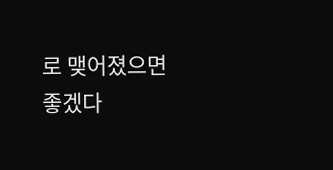로 맺어졌으면 좋겠다